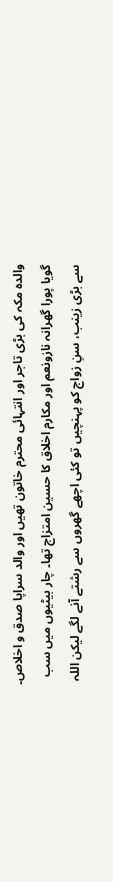والدہ مکہ کی بڑی تاجر اور انتہائی محترم خاتون تھیں اور والد سراپا صدق و اخلاص۔ گویا پورا گھرانہ نازونعم اور مکارم اخلاق کا حسین امتزاج تھا۔ چار بیٹیوں میں سب سے بڑی زینب، سنِ زواج کو پہنچیں تو کئی اچھے گھروں سے رشتے آنے لگے لیکن اللہ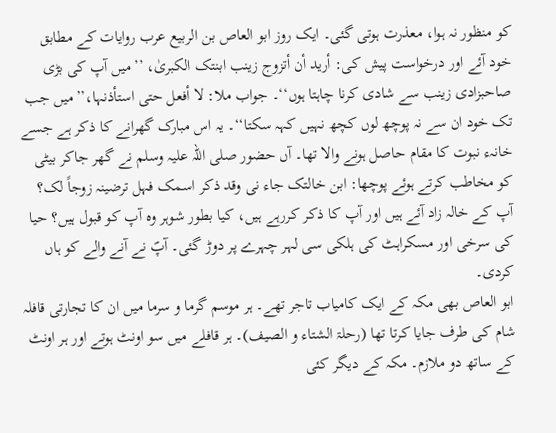کو منظور نہ ہوا، معذرت ہوتی گئی۔ ایک روز ابو العاص بن الربیع عرب روایات کے مطابق خود آئے اور درخواست پیش کی: أرید أن أتزوج زینب ابنتک الکبریٰ، ’’میں آپ کی بڑی صاحبزادی زینب سے شادی کرنا چاہتا ہوں‘‘۔ جواب ملا: لا أفعل حتی استأذنہا،’’میں جب تک خود ان سے نہ پوچھ لوں کچھ نہیں کہہ سکتا‘‘۔ یہ اس مبارک گھرانے کا ذکر ہے جسے خانہء نبوت کا مقام حاصل ہونے والا تھا۔ آں حضور صلی اللہ علیہ وسلم نے گھر جاکر بیٹی کو مخاطب کرتے ہوئے پوچھا: ابن خالتک جاء نی وقد ذکر اسمک فہل ترضینہ زوجاً لک؟ آپ کے خالہ زاد آئے ہیں اور آپ کا ذکر کررہے ہیں، کیا بطور شوہر وہ آپ کو قبول ہیں؟ حیا کی سرخی اور مسکراہٹ کی ہلکی سی لہر چہرے پر دوڑ گئی۔ آپؐ نے آنے والے کو ہاں کردی۔
ابو العاص بھی مکہ کے ایک کامیاب تاجر تھے۔ ہر موسم گرما و سرما میں ان کا تجارتی قافلہ شام کی طرف جایا کرتا تھا (رحلۃ الشتاء و الصیف)۔ ہر قافلے میں سو اونٹ ہوتے اور ہر اونٹ کے ساتھ دو ملازم۔ مکہ کے دیگر کئی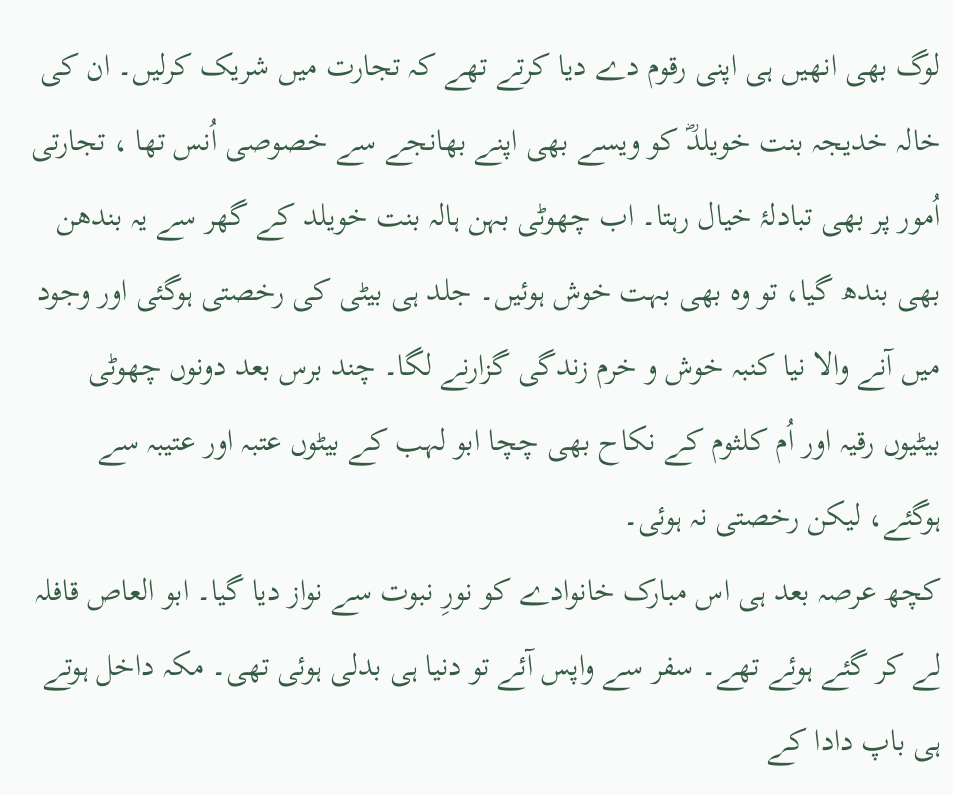لوگ بھی انھیں ہی اپنی رقوم دے دیا کرتے تھے کہ تجارت میں شریک کرلیں۔ ان کی خالہ خدیجہ بنت خویلدؓ کو ویسے بھی اپنے بھانجے سے خصوصی اُنس تھا ، تجارتی اُمور پر بھی تبادلۂ خیال رہتا۔ اب چھوٹی بہن ہالہ بنت خویلد کے گھر سے یہ بندھن بھی بندھ گیا، تو وہ بھی بہت خوش ہوئیں۔ جلد ہی بیٹی کی رخصتی ہوگئی اور وجود میں آنے والا نیا کنبہ خوش و خرم زندگی گزارنے لگا۔ چند برس بعد دونوں چھوٹی بیٹیوں رقیہ اور اُم کلثوم کے نکاح بھی چچا ابو لہب کے بیٹوں عتبہ اور عتیبہ سے ہوگئے، لیکن رخصتی نہ ہوئی۔
کچھ عرصہ بعد ہی اس مبارک خانوادے کو نورِ نبوت سے نواز دیا گیا۔ ابو العاص قافلہ لے کر گئے ہوئے تھے۔ سفر سے واپس آئے تو دنیا ہی بدلی ہوئی تھی۔ مکہ داخل ہوتے ہی باپ دادا کے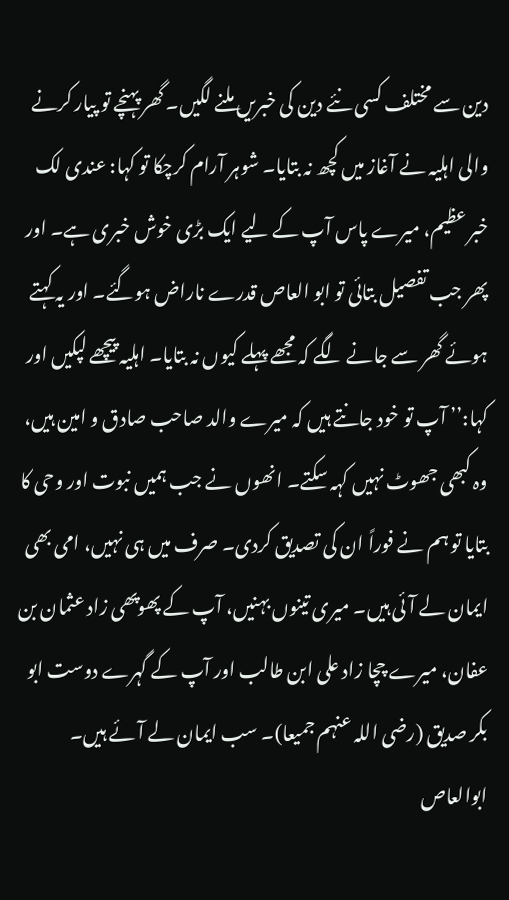دین سے مختلف کسی نئے دین کی خبریں ملنے لگیں۔ گھر پہنچے تو پیار کرنے والی اہلیہ نے آغاز میں کچھ نہ بتایا۔ شوہر آرام کرچکا تو کہا: عندی لک خبر عظیم، میرے پاس آپ کے لیے ایک بڑی خوش خبری ہے۔ اور پھر جب تفصیل بتائی تو ابو العاص قدرے ناراض ہوگئے۔ اور یہ کہتے ہوئے گھر سے جانے لگے کہ مجھے پہلے کیوں نہ بتایا۔ اہلیہ پیچھے لپکیں اور کہا:’’ آپ تو خود جانتے ہیں کہ میرے والد صاحب صادق و امین ہیں، وہ کبھی جھوٹ نہیں کہہ سکتے۔ انھوں نے جب ہمیں نبوت اور وحی کا بتایا تو ہم نے فوراً ان کی تصدیق کردی۔ صرف میں ہی نہیں، امی بھی ایمان لے آئی ہیں۔ میری تینوں بہنیں، آپ کے پھوپھی زاد عثمان بن عفان، میرے چچا زاد علی ابن طالب اور آپ کے گہرے دوست ابو بکر صدیق (رضی اللہ عنہم جمیعا)۔ سب ایمان لے آئے ہیں۔ ابوالعاص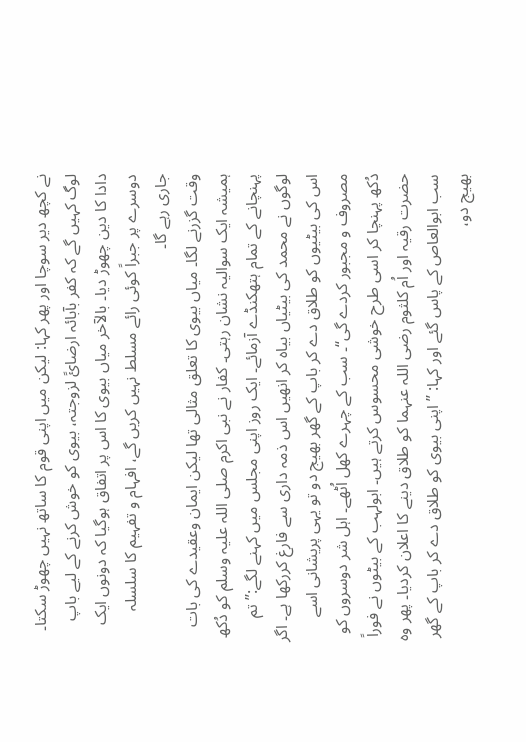نے کچھ دیر سوچا اور پھر کہا: لیکن میں اپنی قوم کا ساتھ نہیں چھوڑ سکتا۔ لوگ کہیں گے کہ کفر بآبائہ ارضائً لزوجتہ، بیوی کو خوش کرنے کے لیے باپ دادا کا دین چھوڑ دیا۔ بالآخر میاں بیوی کا اس پر اتفاق ہوگیا کہ دونوں ایک دوسرے پر جبراً کوئی رائے مسلط نہیں کریں گے، افہام و تفہیم کا سلسلہ جاری رہے گا۔
وقت گزرنے لگا۔ میاں بیوی کا تعلق مثالی تھا لیکن ایمان وعقیدے کی بات ہمیشہ ایک سوالیہ نشان رہتی۔ کفار نے نبی اکرم صلی اللہ علیہ وسلم کو دُکھ پہنچانے کے تمام ہتھکنڈے آزمائے۔ ایک روز اپنی مجلس میں کہنے لگے:’’ تم لوگوں نے محمد کی بیٹیاں بیاہ کر انھیں اس ذمہ داری سے فارغ کررکھا ہے۔ اگر اس کی بیٹیوں کو طلاق دے کر باپ کے گھر بھیج دو تو یہی پریشانی اسے مصروف و مجبور کردے گی‘‘۔ سب کے چہرے کھل اُٹھے۔ اہل شر دوسروں کو دُکھ پہنچا کر اسی طرح خوشی محسوس کرتے ہیں۔ ابولہب کے بیٹوں نے فوراً حضرت رقیہ اور اُم کلثوم رضی اللہ عنہما کو طلاق دینے کا اعلان کردیا۔ پھر وہ سب ابوالعاص کے پاس گئے اور کہا: ’’اپنی بیوی کو طلاق دے کر باپ کے گھر بھیج دو،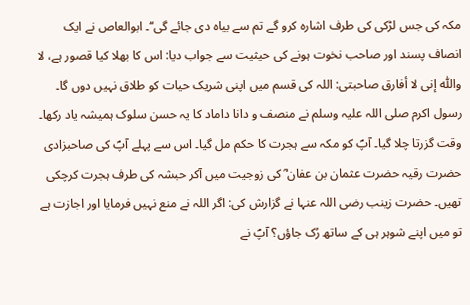مکہ کی جس لڑکی کی طرف اشارہ کرو گے تم سے بیاہ دی جائے گی‘‘۔ ابوالعاص نے ایک انصاف پسند اور صاحب نخوت ہونے کی حیثیت سے جواب دیا: اس کا بھلا کیا قصور ہے، لا واللّٰہ إنی لا أفارق صاحبتی: اللہ کی قسم میں اپنی شریک حیات کو طلاق نہیں دوں گا۔ رسول اکرم صلی اللہ علیہ وسلم نے منصف و دانا داماد کا یہ حسن سلوک ہمیشہ یاد رکھا۔
وقت گزرتا چلا گیا۔ آپؐ کو مکہ سے ہجرت کا حکم مل گیا۔ اس سے پہلے آپؐ کی صاحبزادی حضرت رقیہ حضرت عثمان بن عفان ؓ کی زوجیت میں آکر حبشہ کی طرف ہجرت کرچکی تھیں۔ حضرت زینب رضی اللہ عنہا نے گزارش کی: اگر اللہ نے منع نہیں فرمایا اور اجازت ہے تو میں اپنے شوہر ہی کے ساتھ رُک جاؤں؟ آپؐ نے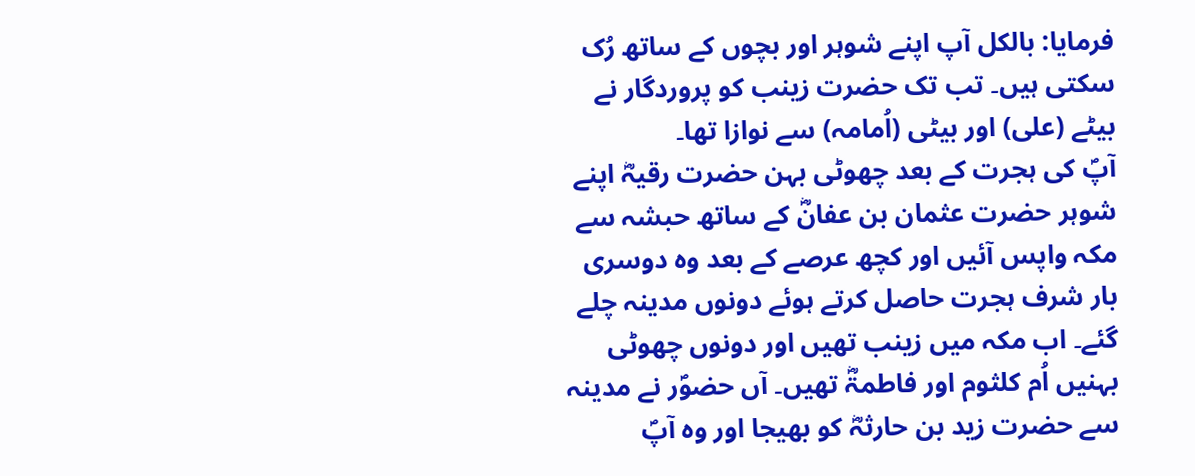فرمایا: بالکل آپ اپنے شوہر اور بچوں کے ساتھ رُک سکتی ہیں۔ تب تک حضرت زینب کو پروردگار نے بیٹے (علی) اور بیٹی (اُمامہ) سے نوازا تھا۔
آپؐ کی ہجرت کے بعد چھوٹی بہن حضرت رقیہؓ اپنے شوہر حضرت عثمان بن عفانؓ کے ساتھ حبشہ سے مکہ واپس آئیں اور کچھ عرصے کے بعد وہ دوسری بار شرف ہجرت حاصل کرتے ہوئے دونوں مدینہ چلے گئے۔ اب مکہ میں زینب تھیں اور دونوں چھوٹی بہنیں اُم کلثوم اور فاطمۃؓ تھیں۔ آں حضوؐر نے مدینہ سے حضرت زید بن حارثہؓ کو بھیجا اور وہ آپؐ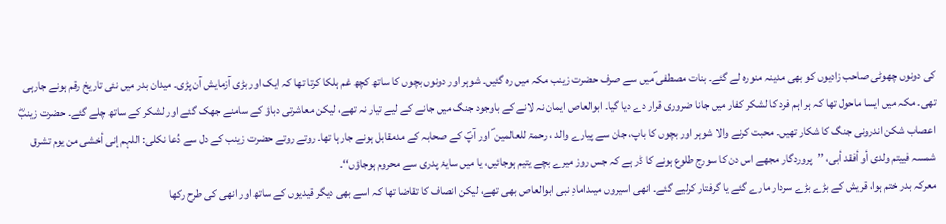کی دونوں چھوٹی صاحب زادیوں کو بھی مدینہ منورہ لے گئے۔ بنات مصطفی ؐمیں سے صرف حضرت زینب مکہ میں رہ گئیں۔ شوہر اور دونوں بچوں کا ساتھ کچھ غم ہلکا کرتا تھا کہ ایک اور بڑی آزمایش آن پڑی۔ میدان بدر میں نئی تاریخ رقم ہونے جارہی تھی۔ مکہ میں ایسا ماحول تھا کہ ہر اہم فرد کا لشکر کفار میں جانا ضروری قرار دے دیا گیا۔ ابوالعاص ایمان نہ لانے کے باوجود جنگ میں جانے کے لیے تیار نہ تھے، لیکن معاشرتی دباؤ کے سامنے جھک گئے اور لشکر کے ساتھ چلے گئے۔ حضرت زینبؓ اعصاب شکن اندرونی جنگ کا شکار تھیں۔ محبت کرنے والا شوہر اور بچوں کا باپ، جان سے پیارے والد ، رحمۃ للعالمین ؐ اور آپؐ کے صحابہ کے مدمقابل ہونے جارہا تھا۔ روتے روتے حضرت زینب کے دل سے دُعا نکلی: اللہم إنی أخشی من یوم تشرق شمسہ فییتم ولدی أو أفقد أبی، ’’پروردگار مجھے اس دن کا سورج طلوع ہونے کا ڈر ہے کہ جس روز میرے بچے یتیم ہوجائیں، یا میں سایۂ پدری سے محروم ہوجاؤں‘‘۔
معرکہ بدر ختم ہوا، قریش کے بڑے بڑے سردار مارے گئے یا گرفتار کرلیے گئے۔ انھی اسیروں میںدامادِ نبی ابوالعاص بھی تھے، لیکن انصاف کا تقاضا تھا کہ اسے بھی دیگر قیدیوں کے ساتھ اور انھی کی طرح رکھا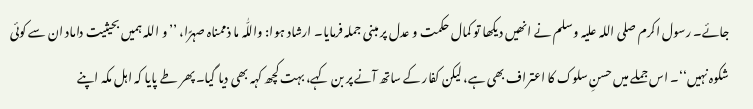جائے۔ رسول اکرم صلی اللہ علیہ وسلم نے انھیں دیکھا تو کمال حکمت و عدل پر مبنی جملہ فرمایا۔ ارشاد ہوا: واللّٰہ ما ذممناہ صہرًا، ’’و اللہ ہمیں بحیثیت داماد ان سے کوئی شکوہ نہیں‘‘۔ اس جملے میں حسنِ سلوک کا اعتراف بھی ہے، لیکن کفار کے ساتھ آنے پر بن کہے، بہت کچھ کہہ بھی دیا گیا۔ پھر طے پایا کہ اہل مکہ اپنے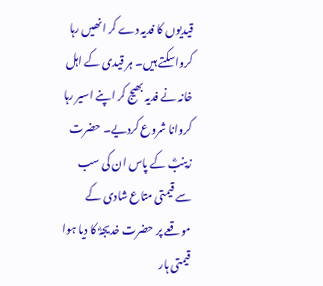قیدیوں کا فدیہ دے کر انھیں رہا کرواسکتے ہیں۔ ہر قیدی کے اہل خانہ نے فدیہ بھیج کر اپنے اسیر رہا کروانا شروع کردیے۔ حضرت زینبؓ کے پاس ان کی سب سے قیمتی متاع شادی کے موقعے پر حضرت خدیجہؓ کا دیا ہوا قیمتی ہار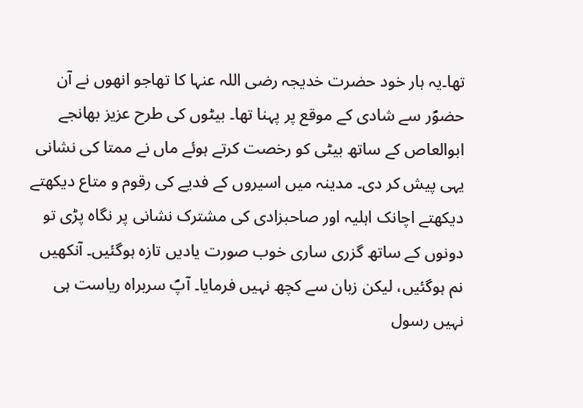تھا۔یہ ہار خود حضرت خدیجہ رضی اللہ عنہا کا تھاجو انھوں نے آن حضوؐر سے شادی کے موقع پر پہنا تھا۔ بیٹوں کی طرح عزیز بھانجے ابوالعاص کے ساتھ بیٹی کو رخصت کرتے ہوئے ماں نے ممتا کی نشانی یہی پیش کر دی۔ مدینہ میں اسیروں کے فدیے کی رقوم و متاع دیکھتے دیکھتے اچانک اہلیہ اور صاحبزادی کی مشترک نشانی پر نگاہ پڑی تو دونوں کے ساتھ گزری ساری خوب صورت یادیں تازہ ہوگئیں۔ آنکھیں نم ہوگئیں، لیکن زبان سے کچھ نہیں فرمایا۔ آپؐ سربراہ ریاست ہی نہیں رسول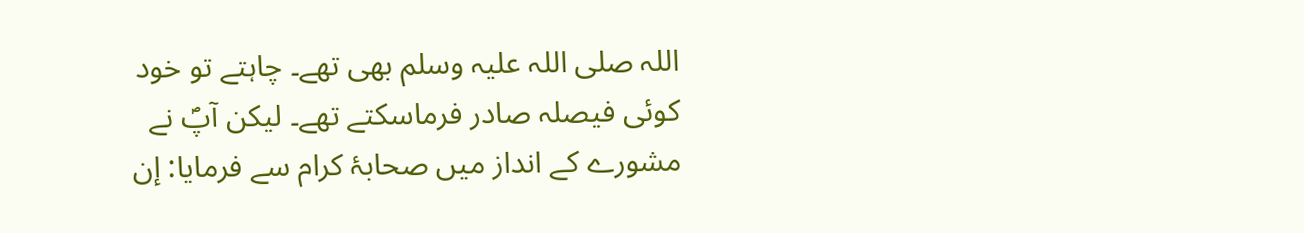اللہ صلی اللہ علیہ وسلم بھی تھے۔ چاہتے تو خود کوئی فیصلہ صادر فرماسکتے تھے۔ لیکن آپؐ نے مشورے کے انداز میں صحابۂ کرام سے فرمایا: إن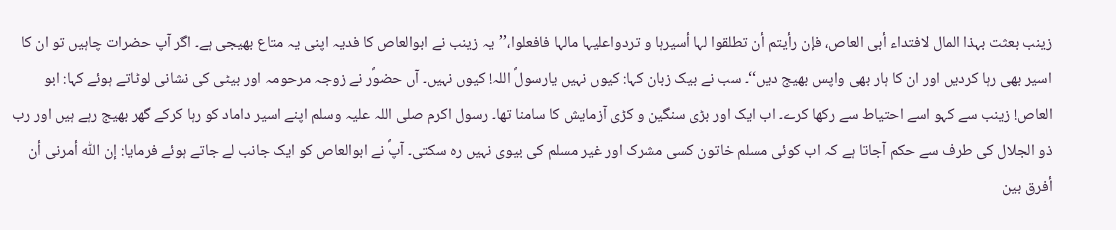زینب بعثت بہذا المال لافتداء أبی العاص، فإن رأیتم أن تطلقوا لہا أسیرہا و تردواعلیہا مالہا فافعلوا،’’یہ زینب نے ابوالعاص کا فدیہ اپنی یہ متاع بھیجی ہے۔ اگر آپ حضرات چاہیں تو ان کا اسیر بھی رہا کردیں اور ان کا ہار بھی واپس بھیج دیں‘‘۔ سب نے بیک زبان کہا: کیوں نہیں یارسولؐ اللہ! کیوں نہیں۔ آں حضوؐر نے زوجہ مرحومہ اور بیٹی کی نشانی لوٹاتے ہوئے کہا: ابو العاص! زینب سے کہو اسے احتیاط سے رکھا کرے۔ اب ایک اور بڑی سنگین و کڑی آزمایش کا سامنا تھا۔ رسول اکرم صلی اللہ علیہ وسلم اپنے اسیر داماد کو رہا کرکے گھر بھیج رہے ہیں اور رب ذو الجلال کی طرف سے حکم آجاتا ہے کہ اب کوئی مسلم خاتون کسی مشرک اور غیر مسلم کی بیوی نہیں رہ سکتی۔ آپؐ نے ابوالعاص کو ایک جانب لے جاتے ہوئے فرمایا: إن اللّٰہ أمرنی أن أفرق بین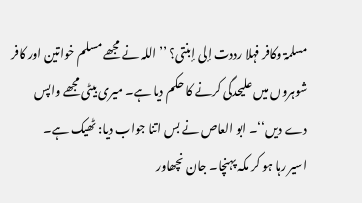مسلمۃ وکافر فہلا رددت إلی إبنتی؟ ’’اللہ نے مجھے مسلم خواتین اور کافر شوہروں میں علیحدگی کرنے کا حکم دیا ہے۔ میری بیٹی مجھے واپس دے دیں‘‘۔ ابو العاص نے بس اتنا جواب دیا: ٹھیک ہے۔
اسیر رہا ہو کر مکہ پہنچا۔ جان نچھاور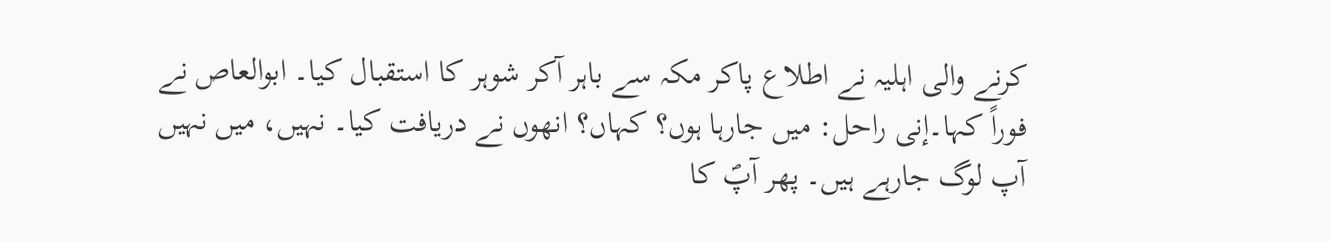کرنے والی اہلیہ نے اطلاع پاکر مکہ سے باہر آکر شوہر کا استقبال کیا۔ ابوالعاص نے فوراً کہا۔إنی راحل: میں جارہا ہوں؟ کہاں؟ انھوں نے دریافت کیا۔ نہیں، میں نہیں آپ لوگ جارہے ہیں۔ پھر آپؐ کا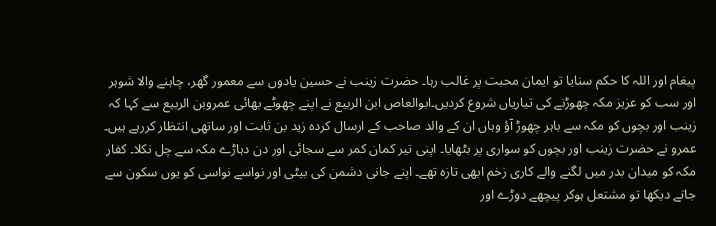پیغام اور اللہ کا حکم سنایا تو ایمان محبت پر غالب رہا۔ حضرت زینب نے حسین یادوں سے معمور گھر، چاہنے والا شوہر اور سب کو عزیز مکہ چھوڑنے کی تیاریاں شروع کردیں۔ابوالعاص ابن الربیع نے اپنے چھوٹے بھائی عمروبن الربیع سے کہا کہ زینب اور بچوں کو مکہ سے باہر چھوڑ آؤ وہاں ان کے والد صاحب کے ارسال کردہ زید بن ثابت اور ساتھی انتظار کررہے ہیں۔ عمرو نے حضرت زینب اور بچوں کو سواری پر بٹھایا۔ اپنی تیر کمان کمر سے سجائی اور دن دہاڑے مکہ سے چل نکلا۔ کفار مکہ کو میدان بدر میں لگنے والے کاری زخم ابھی تازہ تھے۔ اپنے جانی دشمن کی بیٹی اور نواسے نواسی کو یوں سکون سے جاتے دیکھا تو مشتعل ہوکر پیچھے دوڑے اور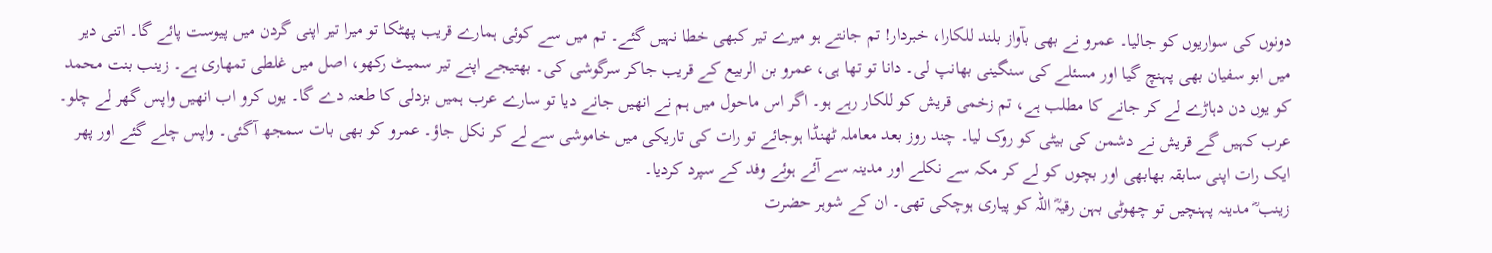دونوں کی سواریوں کو جالیا۔ عمرو نے بھی بآواز بلند للکارا، خبردار! تم جانتے ہو میرے تیر کبھی خطا نہیں گئے۔ تم میں سے کوئی ہمارے قریب پھٹکا تو میرا تیر اپنی گردن میں پیوست پائے گا۔ اتنی دیر میں ابو سفیان بھی پہنچ گیا اور مسئلے کی سنگینی بھانپ لی۔ دانا تو تھا ہی، عمرو بن الربیع کے قریب جاکر سرگوشی کی۔ بھتیجے اپنے تیر سمیٹ رکھو، اصل میں غلطی تمھاری ہے۔ زینب بنت محمد کو یوں دن دہاڑے لے کر جانے کا مطلب ہے، تم زخمی قریش کو للکار رہے ہو۔ اگر اس ماحول میں ہم نے انھیں جانے دیا تو سارے عرب ہمیں بزدلی کا طعنہ دے گا۔ یوں کرو اب انھیں واپس گھر لے چلو۔ عرب کہیں گے قریش نے دشمن کی بیٹی کو روک لیا۔ چند روز بعد معاملہ ٹھنڈا ہوجائے تو رات کی تاریکی میں خاموشی سے لے کر نکل جاؤ۔ عمرو کو بھی بات سمجھ آگئی۔ واپس چلے گئے اور پھر ایک رات اپنی سابقہ بھابھی اور بچوں کو لے کر مکہ سے نکلے اور مدینہ سے آئے ہوئے وفد کے سپرد کردیا۔
زینب ؓ مدینہ پہنچیں تو چھوٹی بہن رقیہؓ اللہ کو پیاری ہوچکی تھی۔ ان کے شوہر حضرت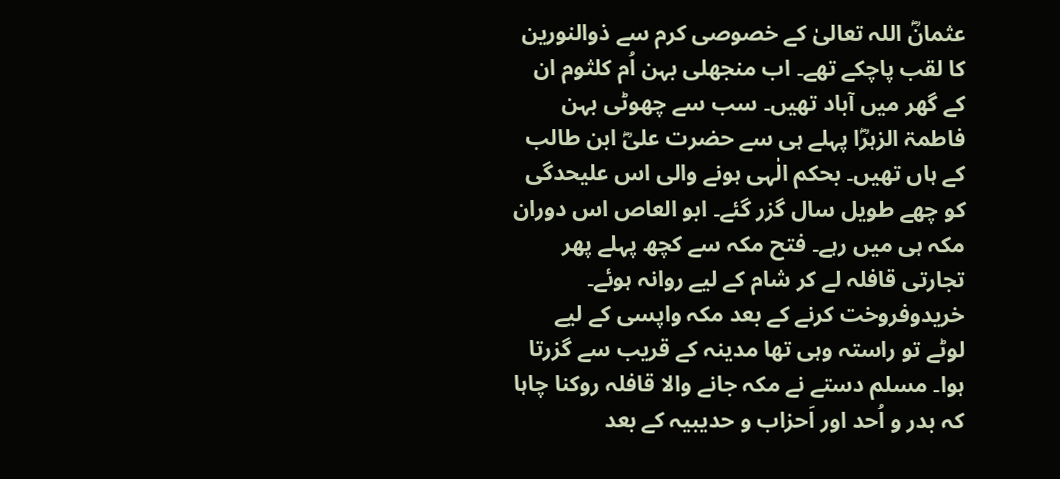عثمانؓ اللہ تعالیٰ کے خصوصی کرم سے ذوالنورین کا لقب پاچکے تھے۔ اب منجھلی بہن اُم کلثوم ان کے گھر میں آباد تھیں۔ سب سے چھوٹی بہن فاطمۃ الزہرؓا پہلے ہی سے حضرت علیؓ ابن طالب کے ہاں تھیں۔ بحکم الٰہی ہونے والی اس علیحدگی کو چھے طویل سال گزر گئے۔ ابو العاص اس دوران مکہ ہی میں رہے۔ فتح مکہ سے کچھ پہلے پھر تجارتی قافلہ لے کر شام کے لیے روانہ ہوئے۔ خریدوفروخت کرنے کے بعد مکہ واپسی کے لیے لوٹے تو راستہ وہی تھا مدینہ کے قریب سے گزرتا ہوا۔ مسلم دستے نے مکہ جانے والا قافلہ روکنا چاہا کہ بدر و اُحد اور اَحزاب و حدیبیہ کے بعد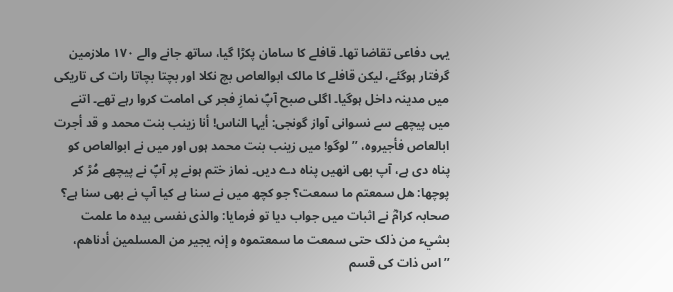یہی دفاعی تقاضا تھا۔ قافلے کا سامان پکڑا گیا، ساتھ جانے والے ۱۷۰ ملازمین گرفتار ہوگئے، لیکن قافلے کا مالک ابوالعاص بچ نکلا اور بچتا بچاتا رات کی تاریکی میں مدینہ داخل ہوگیا۔ اگلی صبح آپؐ نمازِ فجر کی امامت کروا رہے تھے۔ اتنے میں پیچھے سے نسوانی آواز گونجی: أیہا الناس! أنا زینب بنت محمد و قد أجرت ابالعاص فأجیروہ، ’’لوگو! میں زینب بنت محمد ہوں اور میں نے ابوالعاص کو پناہ دی ہے، آپ بھی انھیں پناہ دے دیں۔ نماز ختم ہونے پر آپؐ نے پیچھے مُڑ کر پوچھا: ھل سمعتم ما سمعت؟ جو کچھ میں نے سنا ہے کیا آپ نے بھی سنا ہے؟ صحابہ کرامؓ نے اثبات میں جواب دیا تو فرمایا: والذی نفسی بیدہ ما علمت بشيء من ذلک حتی سمعت ما سمعتموہ و إنہ یجیر من المسلمین أدناھم، ’’اس ذات کی قسم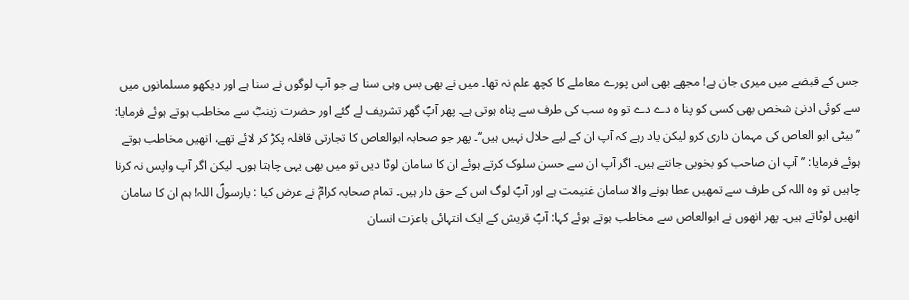جس کے قبضے میں میری جان ہے! مجھے بھی اس پورے معاملے کا کچھ علم نہ تھا۔ میں نے بھی بس وہی سنا ہے جو آپ لوگوں نے سنا ہے اور دیکھو مسلمانوں میں سے کوئی ادنیٰ شخص بھی کسی کو پنا ہ دے دے تو وہ سب کی طرف سے پناہ ہوتی ہے۔ پھر آپؐ گھر تشریف لے گئے اور حضرت زینبؓ سے مخاطب ہوتے ہوئے فرمایا: ’’بیٹی ابو العاص کی مہمان داری کرو لیکن یاد رہے کہ آپ ان کے لیے حلال نہیں ہیں‘‘۔ پھر جو صحابہ ابوالعاص کا تجارتی قافلہ پکڑ کر لائے تھے، انھیں مخاطب ہوتے ہوئے فرمایا: ’’آپ ان صاحب کو بخوبی جانتے ہیں۔ اگر آپ ان سے حسن سلوک کرتے ہوئے ان کا سامان لوٹا دیں تو میں بھی یہی چاہتا ہوں۔ لیکن اگر آپ واپس نہ کرنا چاہیں تو وہ اللہ کی طرف سے تمھیں عطا ہونے والا سامان غنیمت ہے اور آپؐ لوگ اس کے حق دار ہیں۔ تمام صحابہ کرامؓ نے عرض کیا : یارسولؐ اللہ! ہم ان کا سامان انھیں لوٹاتے ہیں۔ پھر انھوں نے ابوالعاص سے مخاطب ہوتے ہوئے کہا: آپؐ قریش کے ایک انتہائی باعزت انسان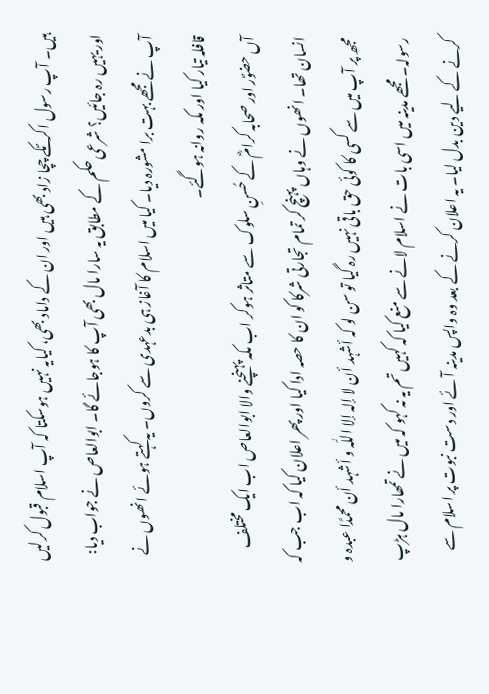ہیں۔ آپ رسول اکرمؐکے چچا زاد بھی ہیں اور ان کے داماد بھی، کیایہ نہیں ہوسکتا کہ آپ اسلام قبول کرلیں اور یہیں رہ جائیں؟ شرعی حکم کے مطابق یہ سارا مال بھی آپ کا ہوجائے گا۔ ابوالعاص نے جواب دیا: آپ نے مجھے بہت برا مشورہ دیا۔ کیا میں اسلام کا آغاز ہی بدعہدی سے کروں۔ یہ کہتے ہوئے انھوں نے قافلہ تیار کیا اور مکہ روانہ ہوگئے۔
آں حضوؐر اور صحابہ کرامؓ کے حُسنِ سلوک سے متاثر ہوکر اب مکہ پہنچنے والا ابوالعاص اب ایک مختلف انسان تھا۔ انھوں نے وہاں پہنچ کر تمام تجارتی شرکا کو ان کا حصہ ادا کیا اور پھر اعلان کیا کہ اب جب کہ مجھ پر آپ میں سے کسی کا کوئی حق باقی نہیں رہ گیا تو سن لو کہ أشہد أن لا إلہ إلا اللّٰہ و أشہد أن محمدًا عبدہ و رسولہ۔ مجھے مدینہ میں اسی بات نے اسلام لانے سے منع کیا کہ کہیں تم یہ نہ کہو کہ میں نے تمھارا مال ہڑپ کرنے کے لیے دین بدل لیا۔ یہ اعلان کرنے کے بعد وہ واپس مدینہ آئے اور دست نبوت پر اسلام سے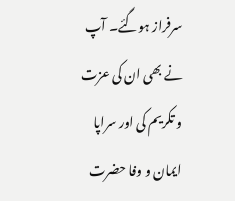سرفراز ہوگئے۔ آپ نے بھی ان کی عزت و تکریم کی اور سراپا ایمان و وفا حضرت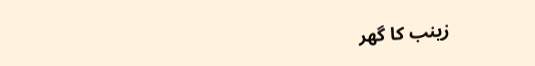زینب کا گھر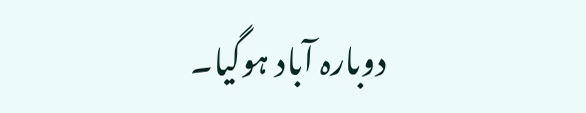دوبارہ آباد ہوگیا۔